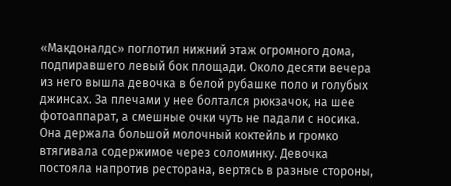«Макдоналдс» поглотил нижний этаж огромного дома, подпиравшего левый бок площади. Около десяти вечера из него вышла девочка в белой рубашке поло и голубых джинсах. За плечами у нее болтался рюкзачок, на шее фотоаппарат, а смешные очки чуть не падали с носика. Она держала большой молочный коктейль и громко втягивала содержимое через соломинку. Девочка постояла напротив ресторана, вертясь в разные стороны,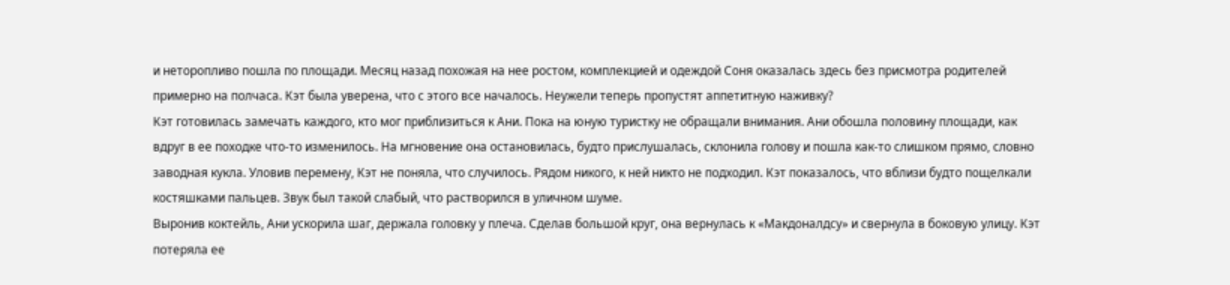и неторопливо пошла по площади. Месяц назад похожая на нее ростом, комплекцией и одеждой Соня оказалась здесь без присмотра родителей примерно на полчаса. Кэт была уверена, что с этого все началось. Неужели теперь пропустят аппетитную наживку?
Кэт готовилась замечать каждого, кто мог приблизиться к Ани. Пока на юную туристку не обращали внимания. Ани обошла половину площади, как вдруг в ее походке что-то изменилось. На мгновение она остановилась, будто прислушалась, склонила голову и пошла как-то слишком прямо, словно заводная кукла. Уловив перемену, Кэт не поняла, что случилось. Рядом никого, к ней никто не подходил. Кэт показалось, что вблизи будто пощелкали костяшками пальцев. Звук был такой слабый, что растворился в уличном шуме.
Выронив коктейль, Ани ускорила шаг, держала головку у плеча. Сделав большой круг, она вернулась к «Макдоналдсу» и свернула в боковую улицу. Кэт потеряла ее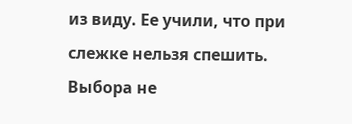из виду. Ее учили, что при слежке нельзя спешить. Выбора не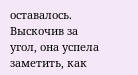оставалось. Выскочив за угол, она успела заметить, как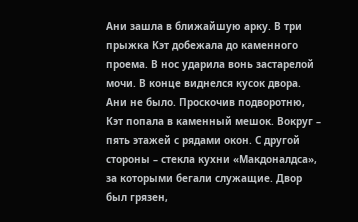Ани зашла в ближайшую арку. В три прыжка Кэт добежала до каменного проема. В нос ударила вонь застарелой мочи. В конце виднелся кусок двора.
Ани не было. Проскочив подворотню, Кэт попала в каменный мешок. Вокруг – пять этажей с рядами окон. С другой стороны – стекла кухни «Макдоналдса», за которыми бегали служащие. Двор был грязен,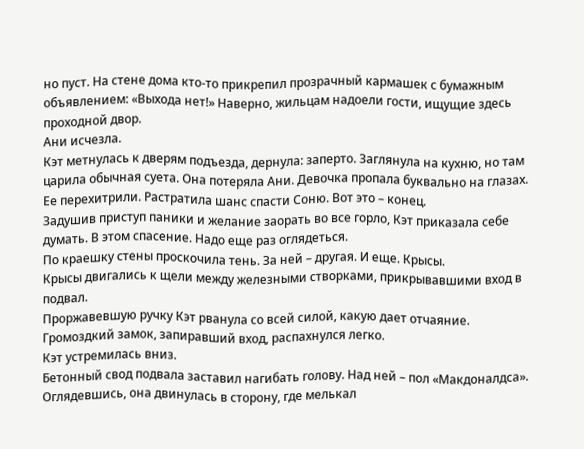но пуст. На стене дома кто-то прикрепил прозрачный кармашек с бумажным объявлением: «Выхода нет!» Наверно, жильцам надоели гости, ищущие здесь проходной двор.
Ани исчезла.
Кэт метнулась к дверям подъезда, дернула: заперто. Заглянула на кухню, но там царила обычная суета. Она потеряла Ани. Девочка пропала буквально на глазах. Ее перехитрили. Растратила шанс спасти Соню. Вот это – конец.
Задушив приступ паники и желание заорать во все горло, Кэт приказала себе думать. В этом спасение. Надо еще раз оглядеться.
По краешку стены проскочила тень. За ней – другая. И еще. Крысы.
Крысы двигались к щели между железными створками, прикрывавшими вход в подвал.
Проржавевшую ручку Кэт рванула со всей силой, какую дает отчаяние. Громоздкий замок, запиравший вход, распахнулся легко.
Кэт устремилась вниз.
Бетонный свод подвала заставил нагибать голову. Над ней – пол «Макдоналдса». Оглядевшись, она двинулась в сторону, где мелькал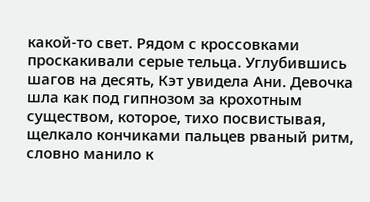какой-то свет. Рядом с кроссовками проскакивали серые тельца. Углубившись шагов на десять, Кэт увидела Ани. Девочка шла как под гипнозом за крохотным существом, которое, тихо посвистывая, щелкало кончиками пальцев рваный ритм, словно манило к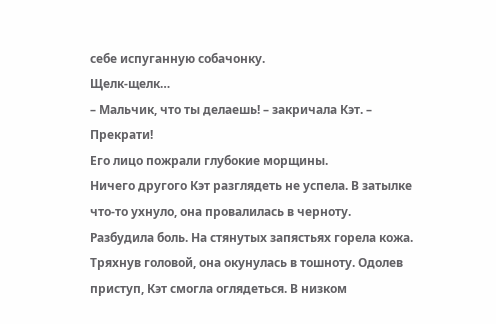себе испуганную собачонку.
Щелк-щелк…
– Мальчик, что ты делаешь! – закричала Кэт. – Прекрати!
Его лицо пожрали глубокие морщины.
Ничего другого Кэт разглядеть не успела. В затылке что-то ухнуло, она провалилась в черноту.
Разбудила боль. На стянутых запястьях горела кожа. Тряхнув головой, она окунулась в тошноту. Одолев приступ, Кэт смогла оглядеться. В низком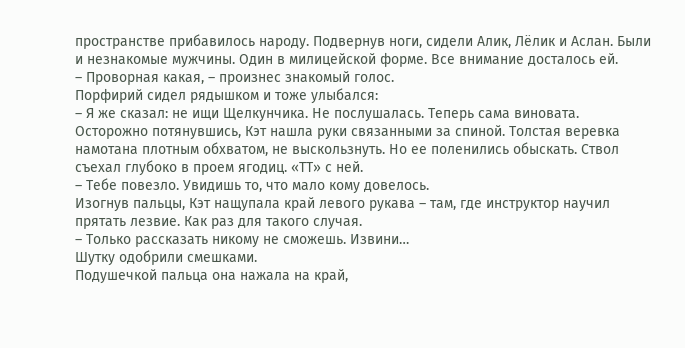пространстве прибавилось народу. Подвернув ноги, сидели Алик, Лёлик и Аслан. Были и незнакомые мужчины. Один в милицейской форме. Все внимание досталось ей.
– Проворная какая, – произнес знакомый голос.
Порфирий сидел рядышком и тоже улыбался:
– Я же сказал: не ищи Щелкунчика. Не послушалась. Теперь сама виновата.
Осторожно потянувшись, Кэт нашла руки связанными за спиной. Толстая веревка намотана плотным обхватом, не выскользнуть. Но ее поленились обыскать. Ствол съехал глубоко в проем ягодиц. «ТТ» с ней.
– Тебе повезло. Увидишь то, что мало кому довелось.
Изогнув пальцы, Кэт нащупала край левого рукава – там, где инструктор научил прятать лезвие. Как раз для такого случая.
– Только рассказать никому не сможешь. Извини…
Шутку одобрили смешками.
Подушечкой пальца она нажала на край,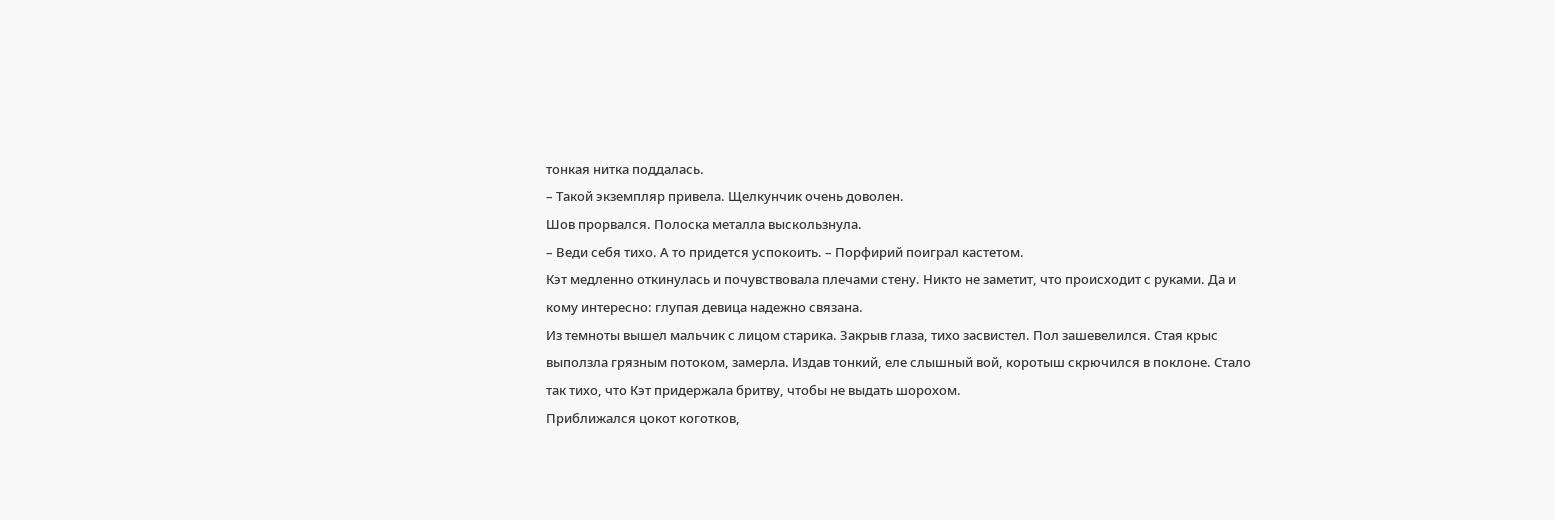тонкая нитка поддалась.
– Такой экземпляр привела. Щелкунчик очень доволен.
Шов прорвался. Полоска металла выскользнула.
– Веди себя тихо. А то придется успокоить. – Порфирий поиграл кастетом.
Кэт медленно откинулась и почувствовала плечами стену. Никто не заметит, что происходит с руками. Да и кому интересно: глупая девица надежно связана.
Из темноты вышел мальчик с лицом старика. Закрыв глаза, тихо засвистел. Пол зашевелился. Стая крыс выползла грязным потоком, замерла. Издав тонкий, еле слышный вой, коротыш скрючился в поклоне. Стало так тихо, что Кэт придержала бритву, чтобы не выдать шорохом.
Приближался цокот коготков,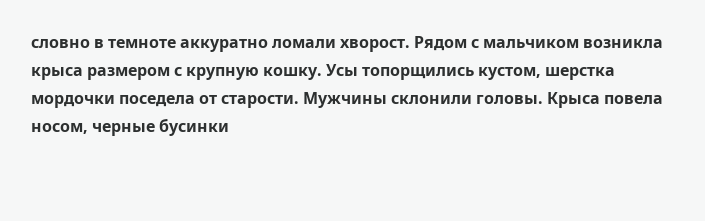словно в темноте аккуратно ломали хворост. Рядом с мальчиком возникла крыса размером с крупную кошку. Усы топорщились кустом, шерстка мордочки поседела от старости. Мужчины склонили головы. Крыса повела носом, черные бусинки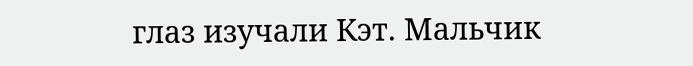глаз изучали Кэт. Мальчик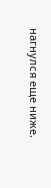нагнулся еще ниже.